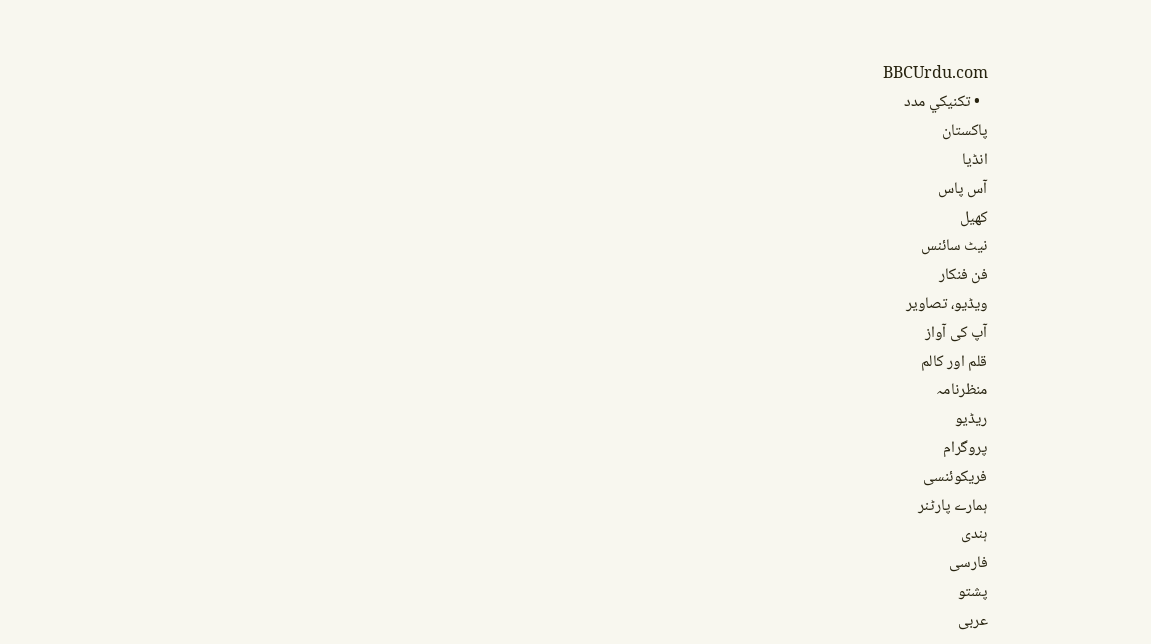BBCUrdu.com
  • تکنيکي مدد
پاکستان
انڈیا
آس پاس
کھیل
نیٹ سائنس
فن فنکار
ویڈیو، تصاویر
آپ کی آواز
قلم اور کالم
منظرنامہ
ریڈیو
پروگرام
فریکوئنسی
ہمارے پارٹنر
ہندی
فارسی
پشتو
عربی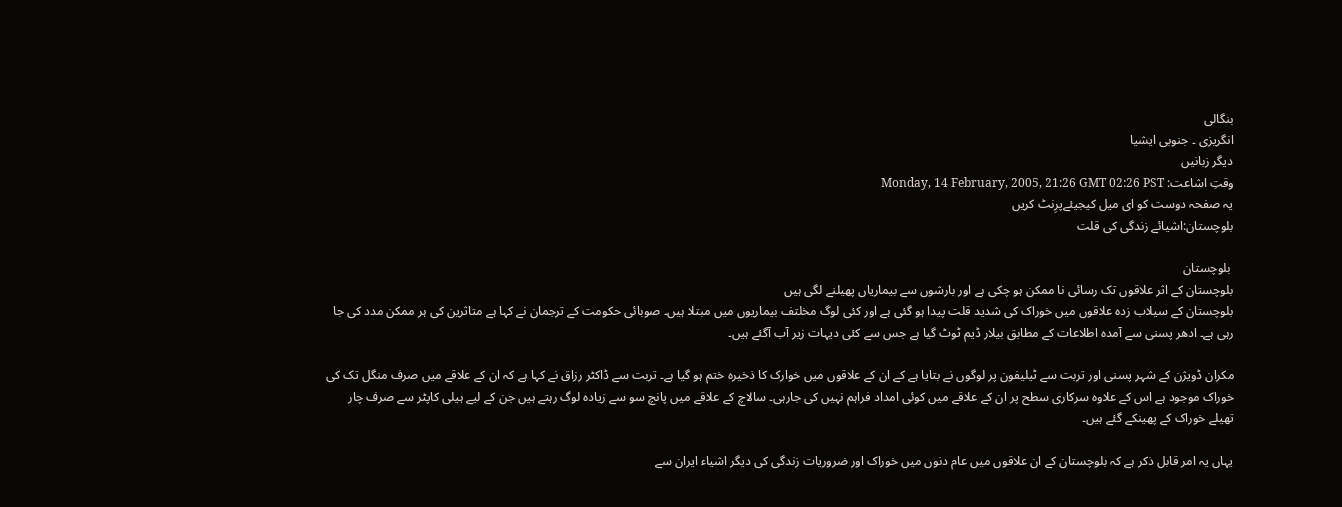بنگالی
انگریزی ۔ جنوبی ایشیا
دیگر زبانیں
وقتِ اشاعت: Monday, 14 February, 2005, 21:26 GMT 02:26 PST
یہ صفحہ دوست کو ای میل کیجیئےپرِنٹ کریں
بلوچستان:اشیائے زندگی کی قلت

 بلوچستان
بلوچستان کے اثر علاقوں تک رسائی نا ممکن ہو چکی ہے اور بارشوں سے بیماریاں پھیلنے لگی ہیں
بلوچستان کے سیلاب زدہ علاقوں میں خوراک کی شدید قلت پیدا ہو گئی ہے اور کئی لوگ مخلتف بیماریوں میں مبتلا ہیں۔ صوبائی حکومت کے ترجمان نے کہا ہے متاثرین کی ہر ممکن مدد کی جا رہی ہے۔ ادھر پسنی سے آمدہ اطلاعات کے مطابق بیلار ڈیم ٹوٹ گیا ہے جس سے کئی دیہات زیر آب آگئے ہیں۔

مکران ڈویژن کے شہر پسنی اور تربت سے ٹیلیفون پر لوگوں نے بتایا ہے کے ان کے علاقوں میں خوارک کا ذخیرہ ختم ہو گیا ہے۔ تربت سے ڈاکٹر رزاق نے کہا ہے کہ ان کے علاقے میں صرف منگل تک کی خوراک موجود ہے اس کے علاوہ سرکاری سطح پر ان کے علاقے میں کوئی امداد فراہم نہیں کی جارہی۔ سالاچ کے علاقے میں پانچ سو سے زیادہ لوگ رہتے ہیں جن کے لیے ہیلی کاپٹر سے صرف چار تھیلے خوراک کے پھینکے گئے ہیں۔

یہاں یہ امر قابل ذکر ہے کہ بلوچستان کے ان علاقوں میں عام دنوں میں خوراک اور ضروریات زندگی کی دیگر اشیاء ایران سے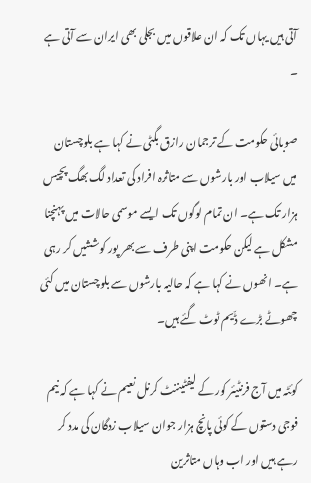آتی ہیں یہاں تک کہ ان علاقوں میں بجلی بھی ایران سے آتی ہے ۔

صوبائی حکومت کے ترجمان رازق بگٹی نے کہا ہے بلوچستان میں سیلاب اور بارشوں سے متاثرہ افراد کی تعداد لگ بھگ پچیس ہزار تک ہے۔ ان تمام لوگوں تک ایسے موسمی حالات میں پہنچنا مشکل ہے لیکن حکومت اپنی طرف سے بھر پور کوششیں کر رہی ہے۔ انھوں نے کہا ہے کہ حالیہ بارشوں سے بلوچستان میں کئی چھوٹے بڑے ڈّیم ٹوٹ گئے ہیں۔

کوئٹہ میں آج فرنٹیئر کور کے لیفٹیننٹ کرنل نعیم نے کہا ہے کہ نیم فوجی دستوں کے کوئی پانچ ہزار جوان سیلاب زدگان کی مدد کر رہے ہیں اور اب وہاں متاثرین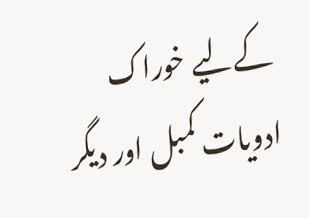کےلیے خوراک ادویات کمبل اور دیگر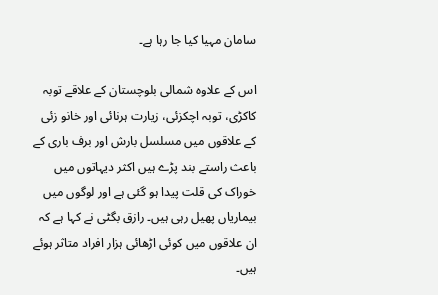سامان مہیا کیا جا رہا ہے۔

اس کے علاوہ شمالی بلوچستان کے علاقے توبہ کاکڑی، توبہ اچکزئی، زیارت ہرنائی اور خانو زئی کے علاقوں میں مسلسل بارش اور برف باری کے باعث راستے بند پڑے ہیں اکثر دیہاتوں میں خوراک کی قلت پیدا ہو گئی ہے اور لوگوں میں بیماریاں پھیل رہی ہیں۔ رازق بگٹی نے کہا ہے کہ ان علاقوں میں کوئی اڑھائی ہزار افراد متاثر ہوئے ہیں۔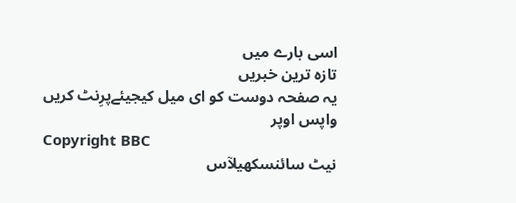اسی بارے میں
تازہ ترین خبریں
یہ صفحہ دوست کو ای میل کیجیئےپرِنٹ کریں
واپس اوپر
Copyright BBC
نیٹ سائنسکھیلآس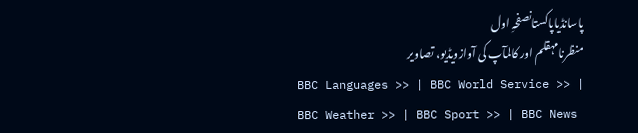پاسانڈیاپاکستانصفحہِ اول
منظرنامہقلم اور کالمآپ کی آوازویڈیو، تصاویر
BBC Languages >> | BBC World Service >> | BBC Weather >> | BBC Sport >> | BBC News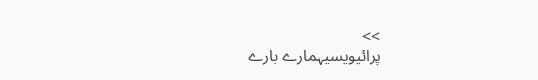>>
پرائیویسیہمارے بارے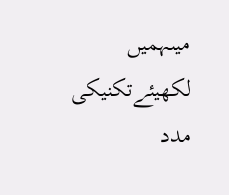میںہمیں لکھیئےتکنیکی مدد